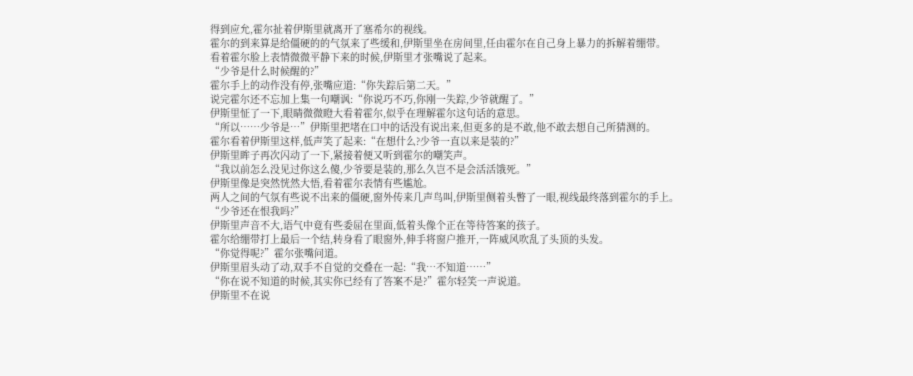得到应允,霍尔扯着伊斯里就离开了塞希尔的视线。
霍尔的到来算是给僵硬的的气氛来了些缓和,伊斯里坐在房间里,任由霍尔在自己身上暴力的拆解着绷带。
看着霍尔脸上表情微微平静下来的时候,伊斯里才张嘴说了起来。
“少爷是什么时候醒的?”
霍尔手上的动作没有停,张嘴应道:“你失踪后第二天。”
说完霍尔还不忘加上集一句嘲讽:“你说巧不巧,你刚一失踪,少爷就醒了。”
伊斯里怔了一下,眼睛微微瞪大看着霍尔,似乎在理解霍尔这句话的意思。
“所以……少爷是…”伊斯里把堵在口中的话没有说出来,但更多的是不敢,他不敢去想自己所猜测的。
霍尔看着伊斯里这样,低声笑了起来:“在想什么?少爷一直以来是装的?”
伊斯里眸子再次闪动了一下,紧接着便又听到霍尔的嘲笑声。
“我以前怎么没见过你这么傻,少爷要是装的,那么久岂不是会活活饿死。”
伊斯里像是突然恍然大悟,看着霍尔表情有些尴尬。
两人之间的气氛有些说不出来的僵硬,窗外传来几声鸟叫,伊斯里侧着头瞥了一眼,视线最终落到霍尔的手上。
“少爷还在恨我吗?”
伊斯里声音不大,语气中竟有些委屈在里面,低着头像个正在等待答案的孩子。
霍尔给绷带打上最后一个结,转身看了眼窗外,伸手将窗户推开,一阵威风吹乱了头顶的头发。
“你觉得呢?”霍尔张嘴问道。
伊斯里眉头动了动,双手不自觉的交叠在一起:“我…不知道……”
“你在说不知道的时候,其实你已经有了答案不是?”霍尔轻笑一声说道。
伊斯里不在说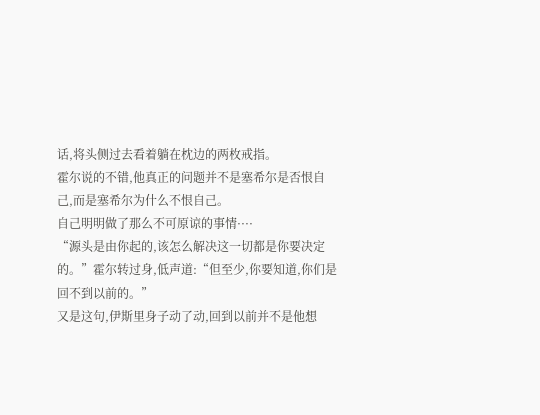话,将头侧过去看着躺在枕边的两枚戒指。
霍尔说的不错,他真正的问题并不是塞希尔是否恨自己,而是塞希尔为什么不恨自己。
自己明明做了那么不可原谅的事情····
“源头是由你起的,该怎么解决这一切都是你要决定的。”霍尔转过身,低声道:“但至少,你要知道,你们是回不到以前的。”
又是这句,伊斯里身子动了动,回到以前并不是他想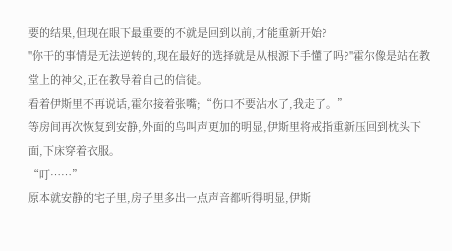要的结果,但现在眼下最重要的不就是回到以前,才能重新开始?
"你干的事情是无法逆转的,现在最好的选择就是从根源下手懂了吗?"霍尔像是站在教堂上的神父,正在教导着自己的信徒。
看着伊斯里不再说话,霍尔接着张嘴;“伤口不要沾水了,我走了。”
等房间再次恢复到安静,外面的鸟叫声更加的明显,伊斯里将戒指重新压回到枕头下面,下床穿着衣服。
“叮……”
原本就安静的宅子里,房子里多出一点声音都听得明显,伊斯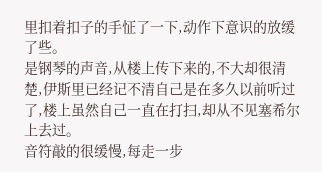里扣着扣子的手怔了一下,动作下意识的放缓了些。
是钢琴的声音,从楼上传下来的,不大却很清楚,伊斯里已经记不清自己是在多久以前听过了,楼上虽然自己一直在打扫,却从不见塞希尔上去过。
音符敲的很缓慢,每走一步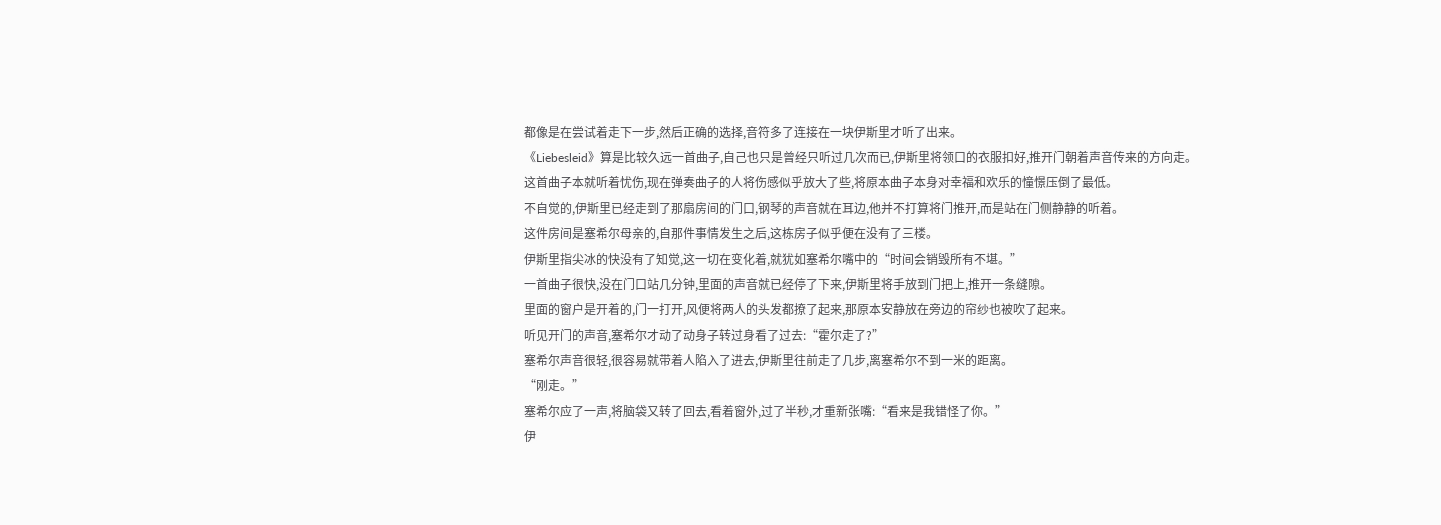都像是在尝试着走下一步,然后正确的选择,音符多了连接在一块伊斯里才听了出来。
《Liebesleid》算是比较久远一首曲子,自己也只是曾经只听过几次而已,伊斯里将领口的衣服扣好,推开门朝着声音传来的方向走。
这首曲子本就听着忧伤,现在弹奏曲子的人将伤感似乎放大了些,将原本曲子本身对幸福和欢乐的憧憬压倒了最低。
不自觉的,伊斯里已经走到了那扇房间的门口,钢琴的声音就在耳边,他并不打算将门推开,而是站在门侧静静的听着。
这件房间是塞希尔母亲的,自那件事情发生之后,这栋房子似乎便在没有了三楼。
伊斯里指尖冰的快没有了知觉,这一切在变化着,就犹如塞希尔嘴中的“时间会销毁所有不堪。”
一首曲子很快,没在门口站几分钟,里面的声音就已经停了下来,伊斯里将手放到门把上,推开一条缝隙。
里面的窗户是开着的,门一打开,风便将两人的头发都撩了起来,那原本安静放在旁边的帘纱也被吹了起来。
听见开门的声音,塞希尔才动了动身子转过身看了过去:“霍尔走了?”
塞希尔声音很轻,很容易就带着人陷入了进去,伊斯里往前走了几步,离塞希尔不到一米的距离。
“刚走。”
塞希尔应了一声,将脑袋又转了回去,看着窗外,过了半秒,才重新张嘴:“看来是我错怪了你。”
伊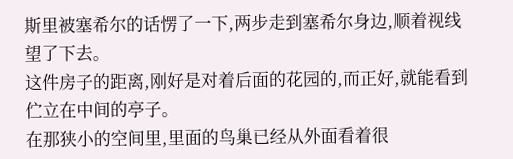斯里被塞希尔的话愣了一下,两步走到塞希尔身边,顺着视线望了下去。
这件房子的距离,刚好是对着后面的花园的,而正好,就能看到伫立在中间的亭子。
在那狭小的空间里,里面的鸟巢已经从外面看着很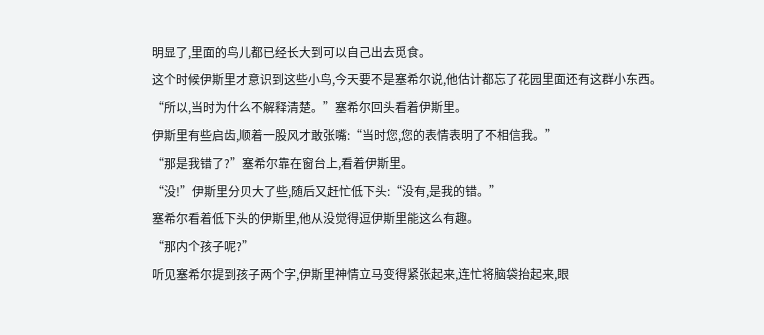明显了,里面的鸟儿都已经长大到可以自己出去觅食。
这个时候伊斯里才意识到这些小鸟,今天要不是塞希尔说,他估计都忘了花园里面还有这群小东西。
“所以,当时为什么不解释清楚。”塞希尔回头看着伊斯里。
伊斯里有些启齿,顺着一股风才敢张嘴:“当时您,您的表情表明了不相信我。”
“那是我错了?”塞希尔靠在窗台上,看着伊斯里。
“没!”伊斯里分贝大了些,随后又赶忙低下头:“没有,是我的错。”
塞希尔看着低下头的伊斯里,他从没觉得逗伊斯里能这么有趣。
“那内个孩子呢?”
听见塞希尔提到孩子两个字,伊斯里神情立马变得紧张起来,连忙将脑袋抬起来,眼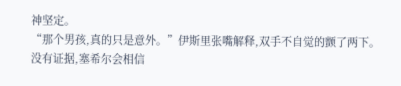神坚定。
“那个男孩,真的只是意外。”伊斯里张嘴解释,双手不自觉的颤了两下。
没有证据,塞希尔会相信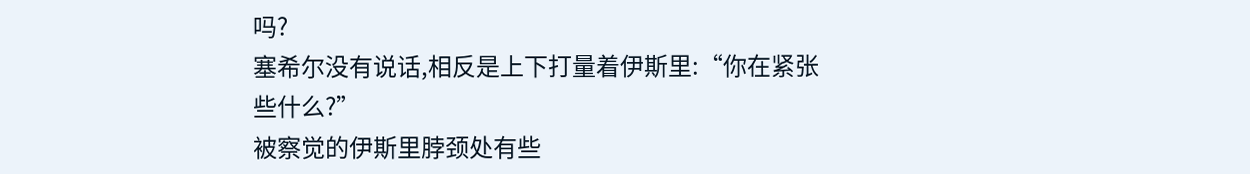吗?
塞希尔没有说话,相反是上下打量着伊斯里:“你在紧张些什么?”
被察觉的伊斯里脖颈处有些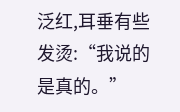泛红,耳垂有些发烫:“我说的是真的。”